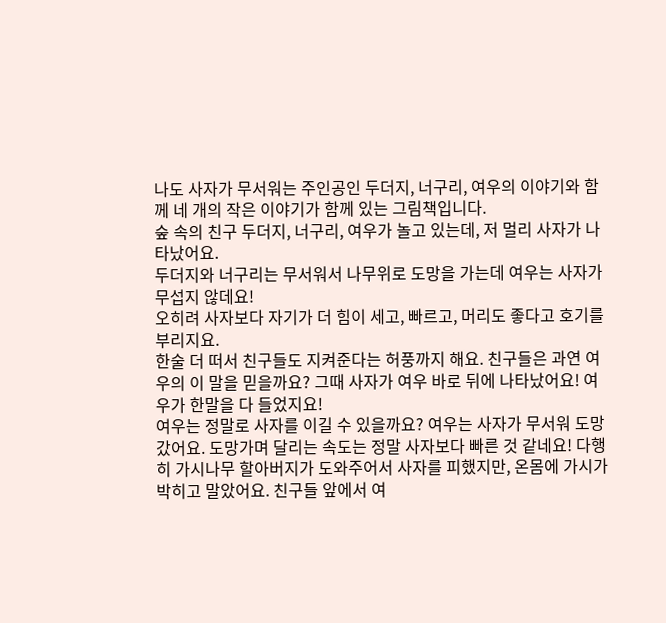나도 사자가 무서워는 주인공인 두더지, 너구리, 여우의 이야기와 함께 네 개의 작은 이야기가 함께 있는 그림책입니다.
숲 속의 친구 두더지, 너구리, 여우가 놀고 있는데, 저 멀리 사자가 나타났어요.
두더지와 너구리는 무서워서 나무위로 도망을 가는데 여우는 사자가 무섭지 않데요!
오히려 사자보다 자기가 더 힘이 세고, 빠르고, 머리도 좋다고 호기를 부리지요.
한술 더 떠서 친구들도 지켜준다는 허풍까지 해요. 친구들은 과연 여우의 이 말을 믿을까요? 그때 사자가 여우 바로 뒤에 나타났어요! 여우가 한말을 다 들었지요!
여우는 정말로 사자를 이길 수 있을까요? 여우는 사자가 무서워 도망갔어요. 도망가며 달리는 속도는 정말 사자보다 빠른 것 같네요! 다행히 가시나무 할아버지가 도와주어서 사자를 피했지만, 온몸에 가시가 박히고 말았어요. 친구들 앞에서 여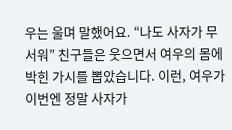우는 울며 말했어요. “나도 사자가 무서워” 친구들은 웃으면서 여우의 몸에 박힌 가시를 뽑았습니다. 이런, 여우가 이번엔 정말 사자가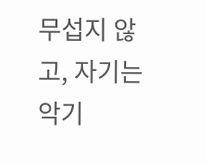무섭지 않고, 자기는 악기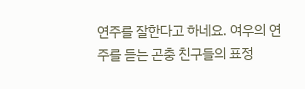연주를 잘한다고 하네요. 여우의 연주를 듣는 곤충 친구들의 표정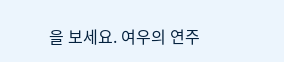을 보세요. 여우의 연주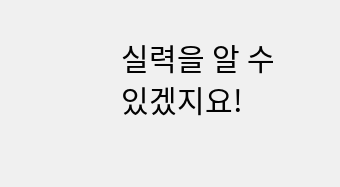실력을 알 수 있겠지요!